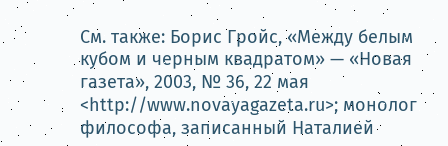См. также: Борис Гройс, «Между белым кубом и черным квадратом» — «Новая газета», 2003, № 36, 22 мая <http://www.novayagazeta.ru>; монолог философа, записанный Наталией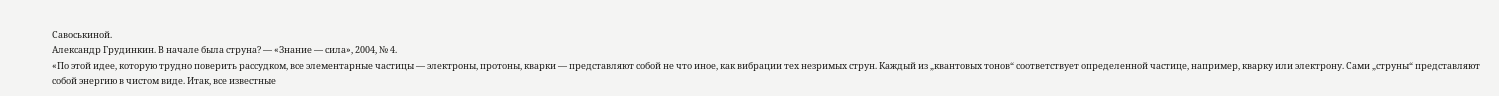Савоськиной.
Александр Грудинкин. В начале была струна? — «Знание — сила», 2004, № 4.
«По этой идее, которую трудно поверить рассудком, все элементарные частицы — электроны, протоны, кварки — представляют собой не что иное, как вибрации тех незримых струн. Каждый из „квантовых тонов“ соответствует определенной частице, например, кварку или электрону. Сами „струны“ представляют собой энергию в чистом виде. Итак, все известные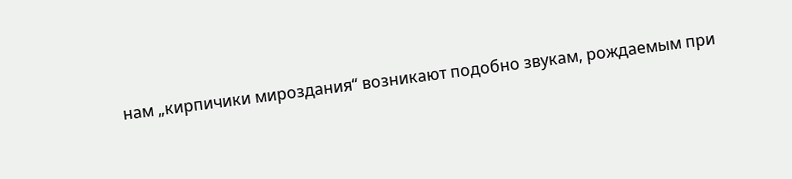нам „кирпичики мироздания“ возникают подобно звукам, рождаемым при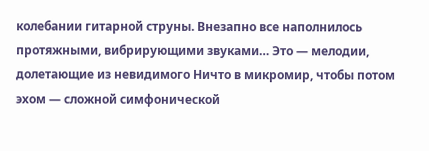колебании гитарной струны. Внезапно все наполнилось протяжными, вибрирующими звуками… Это — мелодии, долетающие из невидимого Ничто в микромир, чтобы потом эхом — сложной симфонической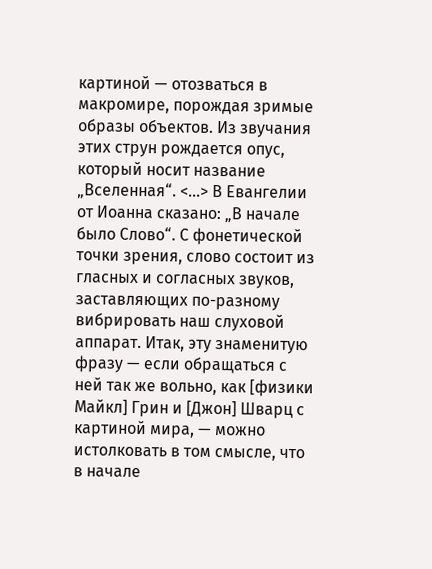картиной — отозваться в макромире, порождая зримые образы объектов. Из звучания этих струн рождается опус, который носит название „Вселенная“. <…> В Евангелии от Иоанна сказано: „В начале было Слово“. С фонетической точки зрения, слово состоит из гласных и согласных звуков, заставляющих по-разному вибрировать наш слуховой аппарат. Итак, эту знаменитую фразу — если обращаться с ней так же вольно, как [физики Майкл] Грин и [Джон] Шварц с картиной мира, — можно истолковать в том смысле, что в начале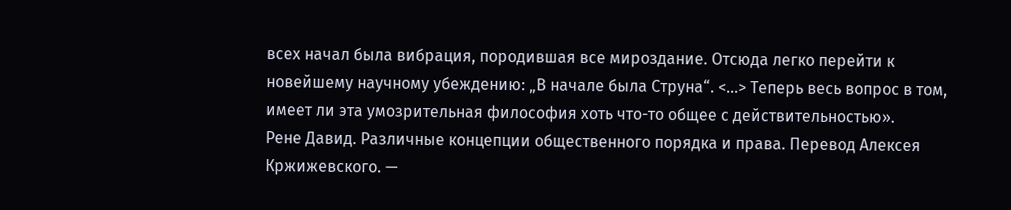всех начал была вибрация, породившая все мироздание. Отсюда легко перейти к новейшему научному убеждению: „В начале была Струна“. <…> Теперь весь вопрос в том, имеет ли эта умозрительная философия хоть что-то общее с действительностью».
Рене Давид. Различные концепции общественного порядка и права. Перевод Алексея Кржижевского. —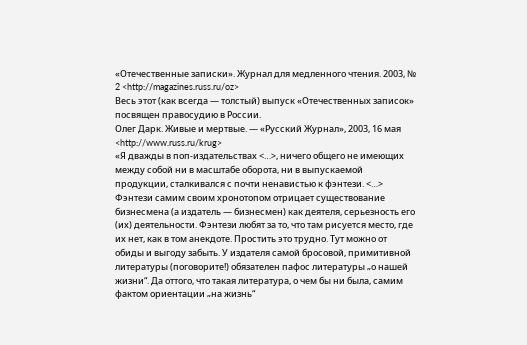«Отечественные записки». Журнал для медленного чтения. 2003, № 2 <http://magazines.russ.ru/oz>
Весь этот (как всегда — толстый) выпуск «Отечественных записок» посвящен правосудию в России.
Олег Дарк. Живые и мертвые. — «Русский Журнал», 2003, 16 мая <http://www.russ.ru/krug>
«Я дважды в поп-издательствах <…>, ничего общего не имеющих между собой ни в масштабе оборота, ни в выпускаемой продукции, сталкивался с почти ненавистью к фэнтези. <…> Фэнтези самим своим хронотопом отрицает существование бизнесмена (а издатель — бизнесмен) как деятеля, серьезность его (их) деятельности. Фэнтези любят за то, что там рисуется место, где их нет, как в том анекдоте. Простить это трудно. Тут можно от обиды и выгоду забыть. У издателя самой бросовой, примитивной литературы (поговорите!) обязателен пафос литературы „о нашей жизни“. Да оттого, что такая литература, о чем бы ни была, самим фактом ориентации „на жизнь“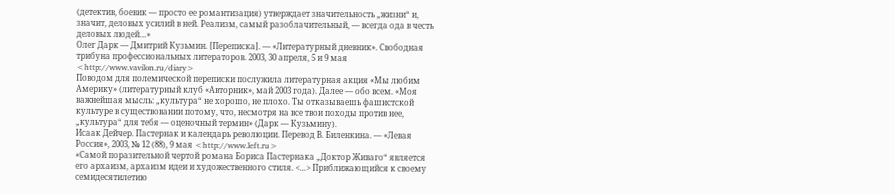(детектив, боевик — просто ее романтизация) утверждает значительность „жизни“ и, значит, деловых усилий в ней. Реализм, самый разоблачительный, — всегда ода в честь деловых людей…»
Олег Дарк — Дмитрий Кузьмин. [Переписка]. — «Литературный дневник». Свободная трибуна профессиональных литераторов. 2003, 30 апреля, 5 и 9 мая <http://www.vavilon.ru/diary>
Поводом для полемической переписки послужила литературная акция «Мы любим Америку» (литературный клуб «Авторник», май 2003 года). Далее — обо всем. «Моя важнейшая мысль: „культура“ не хорошо, не плохо. Ты отказываешь фашистской культуре в существовании потому, что, несмотря на все твои походы против нее, „культура“ для тебя — оценочный термин» (Дарк — Кузьмину).
Исаак Дейчер. Пастернак и календарь революции. Перевод В. Биленкина. — «Левая Россия», 2003, № 12 (88), 9 мая <http://www.left.ru>
«Самой поразительной чертой романа Бориса Пастернака „Доктор Живаго“ является его архаизм, архаизм идеи и художественного стиля. <…> Приближающийся к своему семидесятилетию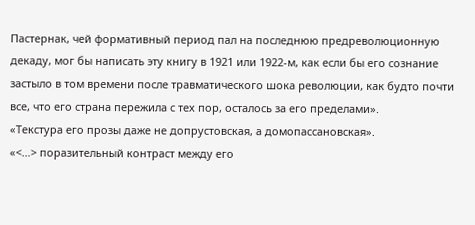Пастернак, чей формативный период пал на последнюю предреволюционную декаду, мог бы написать эту книгу в 1921 или 1922-м, как если бы его сознание застыло в том времени после травматического шока революции, как будто почти все, что его страна пережила с тех пор, осталось за его пределами».
«Текстура его прозы даже не допрустовская, а домопассановская».
«<…> поразительный контраст между его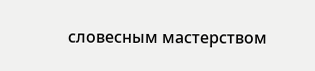словесным мастерством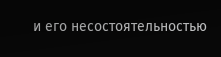и его несостоятельностью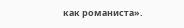как романиста».